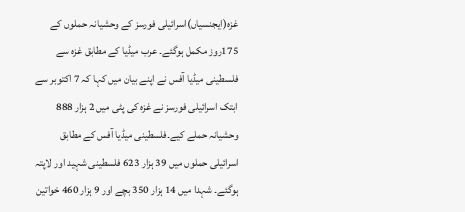غزہ(ایجنسیاں)اسرائیلی فورسز کے وحشیانہ حملوں کے 175روز مکمل ہوگئے۔ عرب میڈیا کے مطابق غزہ سے فلسطینی میڈیا آفس نے اپنے بیان میں کہا کہ 7 اکتوبر سے ابتک اسرائیلی فورسز نے غزہ کی پٹی میں 2 ہزار 888 وحشیانہ حملے کیے۔فلسطینی میڈیا آفس کے مطابق اسرائیلی حملوں میں 39 ہزار 623 فلسطینی شہید اور لاپتہ ہوگئے۔ شہدا میں 14 ہزار 350 بچے اور 9 ہزار 460 خواتین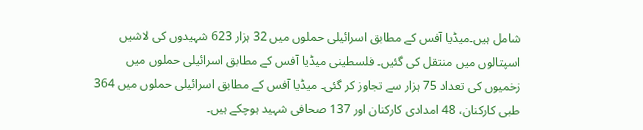شامل ہیں۔میڈیا آفس کے مطابق اسرائیلی حملوں میں 32 ہزار 623 شہیدوں کی لاشیں اسپتالوں میں منتقل کی گئیں۔ فلسطینی میڈیا آفس کے مطابق اسرائیلی حملوں میں زخمیوں کی تعداد 75 ہزار سے تجاوز کر گئی۔ میڈیا آفس کے مطابق اسرائیلی حملوں میں 364 طبی کارکنان، 48 امدادی کارکنان اور 137 صحافی شہید ہوچکے ہیں۔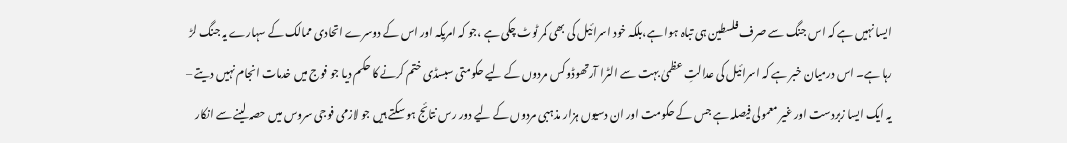ایسا نہیں ہے کہ اس جنگ سے صرف فلسطین ہی تباہ ہوا ہے،بلکہ خود اسرائیل کی بھی کمر ٹوٹ چکی ہے ،جو کہ امریکہ اور اس کے دوسرے اتحادی ممالک کے سہارے یہ جنگ لڑ رہا ہے۔ اس درمیان خبر ہے کہ اسرائیل کی عدالتِ عظمیٰ بہت سے الٹرا آرتھوڈوکس مردوں کے لیے حکومتی سبسڈی ختم کرنے کا حکم دیا جو فوج میں خدمات انجام نہیں دیتے – یہ ایک ایسا زبردست اور غیر معمولی فیصلہ ہے جس کے حکومت اور ان دسیوں ہزار مذہبی مردوں کے لیے دور رس نتائج ہو سکتے ہیں جو لازمی فوجی سروس میں حصہ لینے سے انکار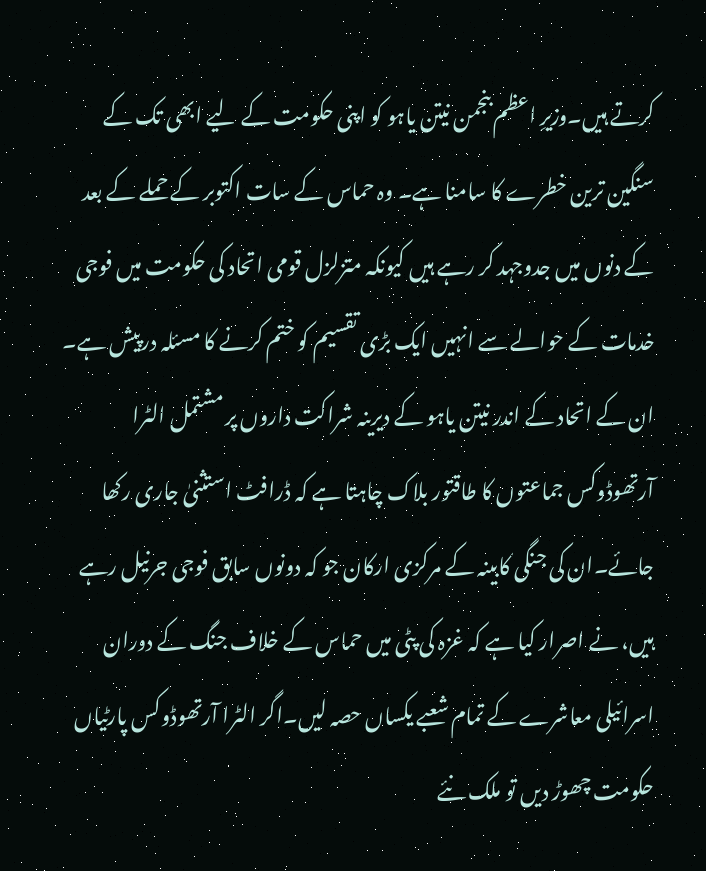کرتے ہیں۔وزیرِ اعظم بنجمن نیتن یاہو کو اپنی حکومت کے لیے ابھی تک کے سنگین ترین خطرے کا سامنا ہے۔ وہ حماس کے سات اکتوبر کے حملے کے بعد کے دنوں میں جدوجہد کر رہے ہیں کیونکہ متزلزل قومی اتحاد کی حکومت میں فوجی خدمات کے حوالے سے انہیں ایک بڑی تقسیم کو ختم کرنے کا مسئلہ درپیش ہے۔
ان کے اتحاد کے اندر نیتن یاہو کے دیرینہ شراکت داروں پر مشتمل الٹرا آرتھوڈوکس جماعتوں کا طاقتور بلاک چاہتا ہے کہ ڈرافٹ استثنیٰ جاری رکھا جائے۔ان کی جنگی کابینہ کے مرکزی ارکان جو کہ دونوں سابق فوجی جرنیل رہے ہیں، نے اصرار کیا ہے کہ غزہ کی پٹی میں حماس کے خلاف جنگ کے دوران اسرائیلی معاشرے کے تمام شعبے یکساں حصہ لیں۔اگر الٹرا آرتھوڈوکس پارٹیاں حکومت چھوڑ دیں تو ملک نئے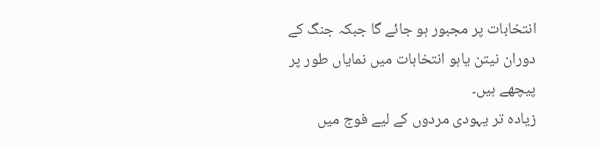انتخابات پر مجبور ہو جائے گا جبکہ جنگ کے دوران نیتن یاہو انتخابات میں نمایاں طور پر پیچھے ہیں۔
زیادہ تر یہودی مردوں کے لیے فوج میں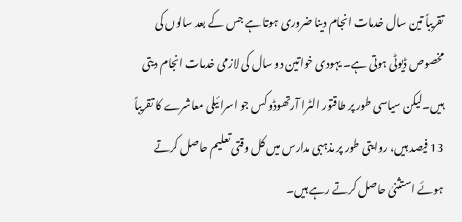تقریباً تین سال خدمات انجام دینا ضروری ہوتا ہے جس کے بعد سالوں کی مخصوص ڈیوٹی ہوتی ہے۔ یہودی خواتین دو سال کی لازمی خدمات انجام دیتی ہیں۔لیکن سیاسی طور پر طاقتور الٹرا آرتھوڈوکس جو اسرائیلی معاشرے کا تقریباً 13 فیصد ہیں، روایتی طور پر مذہبی مدارس میں کل وقتی تعلیم حاصل کرتے ہوئے استثنیٰ حاصل کرتے رہے ہیں۔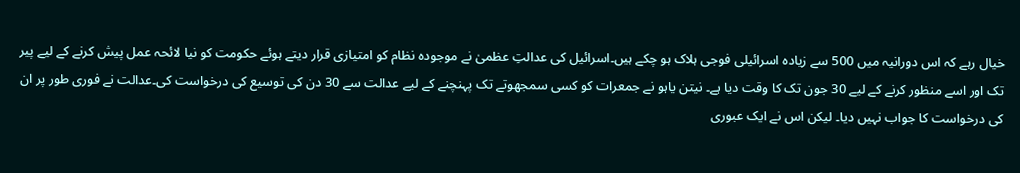خیال رہے کہ اس دورانیہ میں 500 سے زیادہ اسرائیلی فوجی ہلاک ہو چکے ہیں۔اسرائیل کی عدالتِ عظمیٰ نے موجودہ نظام کو امتیازی قرار دیتے ہوئے حکومت کو نیا لائحہ عمل پیش کرنے کے لیے پیر تک اور اسے منظور کرنے کے لیے 30 جون تک کا وقت دیا ہے۔ نیتن یاہو نے جمعرات کو کسی سمجھوتے تک پہنچنے کے لیے عدالت سے 30 دن کی توسیع کی درخواست کی۔عدالت نے فوری طور پر ان کی درخواست کا جواب نہیں دیا۔ لیکن اس نے ایک عبوری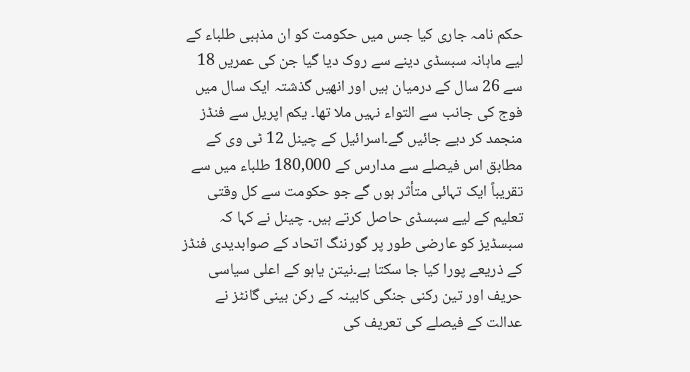حکم نامہ جاری کیا جس میں حکومت کو ان مذہبی طلباء کے لیے ماہانہ سبسڈی دینے سے روک دیا گیا جن کی عمریں 18 سے 26 سال کے درمیان ہیں اور انھیں گذشتہ ایک سال میں فوج کی جانب سے التواء نہیں ملا تھا۔ یکم اپریل سے فنڈز منجمد کر دیے جائیں گے۔اسرائیل کے چینل 12 ٹی وی کے مطابق اس فیصلے سے مدارس کے 180,000 طلباء میں سے تقریباً ایک تہائی متأثر ہوں گے جو حکومت سے کل وقتی تعلیم کے لیے سبسڈی حاصل کرتے ہیں۔ چینل نے کہا کہ سبسڈیز کو عارضی طور پر گورننگ اتحاد کے صوابدیدی فنڈز کے ذریعے پورا کیا جا سکتا ہے۔نیتن یاہو کے اعلی سیاسی حریف اور تین رکنی جنگی کابینہ کے رکن بینی گانٹز نے عدالت کے فیصلے کی تعریف کی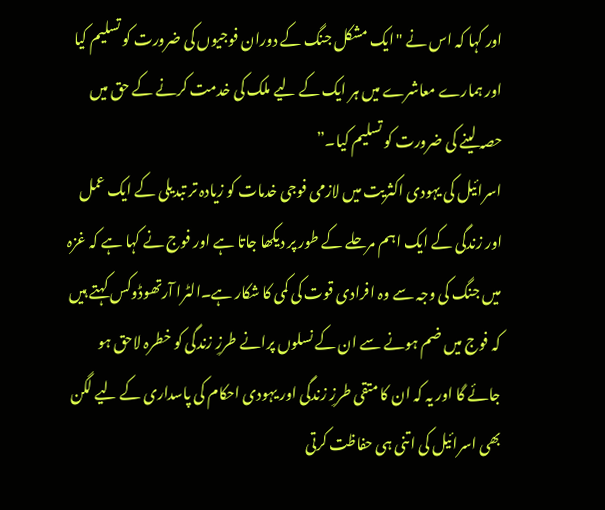اور کہا کہ اس نے "ایک مشکل جنگ کے دوران فوجیوں کی ضرورت کو تسلیم کیا اور ہمارے معاشرے میں ہر ایک کے لیے ملک کی خدمت کرنے کے حق میں حصہ لینے کی ضرورت کو تسلیم کیا۔”
اسرائیل کی یہودی اکثریت میں لازمی فوجی خدمات کو زیادہ تر تبدیلی کے ایک عمل اور زندگی کے ایک اہم مرحلے کے طور پر دیکھا جاتا ہے اور فوج نے کہا ہے کہ غزہ میں جنگ کی وجہ سے وہ افرادی قوت کی کمی کا شکار ہے۔الٹرا آرتھوڈوکس کہتے ہیں کہ فوج میں ضم ہونے سے ان کے نسلوں پرانے طرزِ زندگی کو خطرہ لاحق ہو جائے گا اور یہ کہ ان کا متقی طرزِ زندگی اور یہودی احکام کی پاسداری کے لیے لگن بھی اسرائیل کی اتنی ہی حفاظت کرتی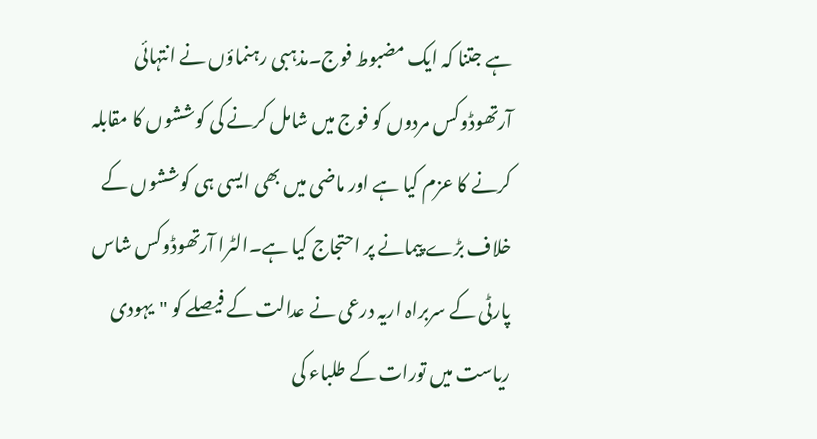ہے جتنا کہ ایک مضبوط فوج۔مذہبی رہنماؤں نے انتہائی آرتھوڈوکس مردوں کو فوج میں شامل کرنے کی کوششوں کا مقابلہ کرنے کا عزم کیا ہے اور ماضی میں بھی ایسی ہی کوششوں کے خلاف بڑے پیمانے پر احتجاج کیا ہے۔الٹرا آرتھوڈوکس شاس پارٹی کے سربراہ اریہ درعی نے عدالت کے فیصلے کو "یہودی ریاست میں تورات کے طلباء کی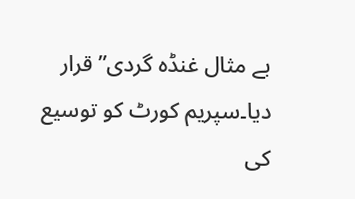بے مثال غنڈہ گردی” قرار دیا۔سپریم کورٹ کو توسیع کی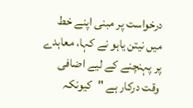درخواست پر مبنی اپنے خط میں نیتن یاہو نے کہا، معاہدے پر پہنچنے کے لیے اضافی وقت درکار ہے "کیونکہ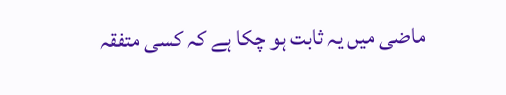ماضی میں یہ ثابت ہو چکا ہے کہ کسی متفقہ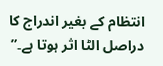انتظام کے بغیر اندراج کا دراصل الٹا اثر ہوتا ہے۔”